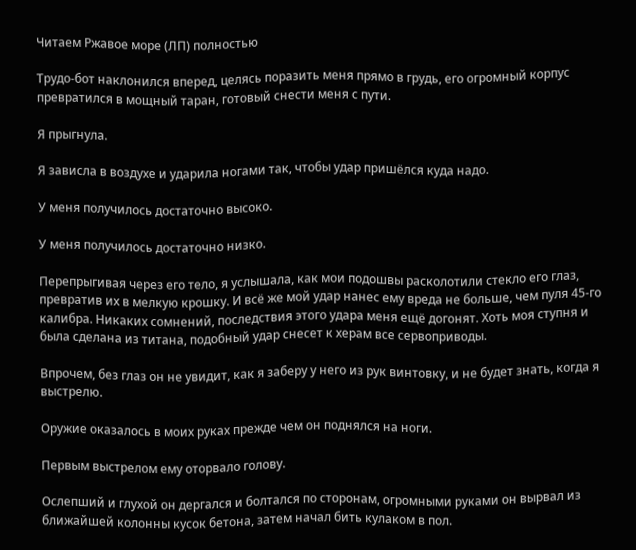Читаем Ржавое море (ЛП) полностью

Трудо-бот наклонился вперед, целясь поразить меня прямо в грудь, его огромный корпус превратился в мощный таран, готовый снести меня с пути.

Я прыгнула.

Я зависла в воздухе и ударила ногами так, чтобы удар пришёлся куда надо.

У меня получилось достаточно высоко.

У меня получилось достаточно низко.

Перепрыгивая через его тело, я услышала, как мои подошвы расколотили стекло его глаз, превратив их в мелкую крошку. И всё же мой удар нанес ему вреда не больше, чем пуля 45-го калибра. Никаких сомнений, последствия этого удара меня ещё догонят. Хоть моя ступня и была сделана из титана, подобный удар снесет к херам все сервоприводы.

Впрочем, без глаз он не увидит, как я заберу у него из рук винтовку, и не будет знать, когда я выстрелю.

Оружие оказалось в моих руках прежде чем он поднялся на ноги.

Первым выстрелом ему оторвало голову.

Ослепший и глухой он дергался и болтался по сторонам, огромными руками он вырвал из ближайшей колонны кусок бетона, затем начал бить кулаком в пол.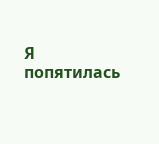Я попятилась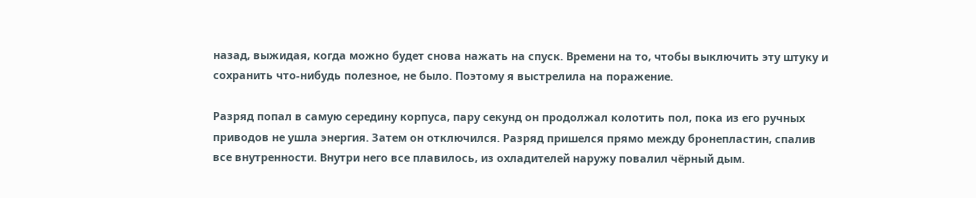назад, выжидая, когда можно будет снова нажать на спуск. Времени на то, чтобы выключить эту штуку и сохранить что-нибудь полезное, не было. Поэтому я выстрелила на поражение.

Разряд попал в самую середину корпуса, пару секунд он продолжал колотить пол, пока из его ручных приводов не ушла энергия. Затем он отключился. Разряд пришелся прямо между бронепластин, спалив все внутренности. Внутри него все плавилось, из охладителей наружу повалил чёрный дым.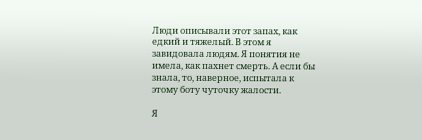Люди описывали этот запах, как едкий и тяжелый. В этом я завидовала людям. Я понятия не имела, как пахнет смерть. А если бы знала, то, наверное, испытала к этому боту чуточку жалости.

Я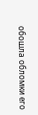обошла обломки его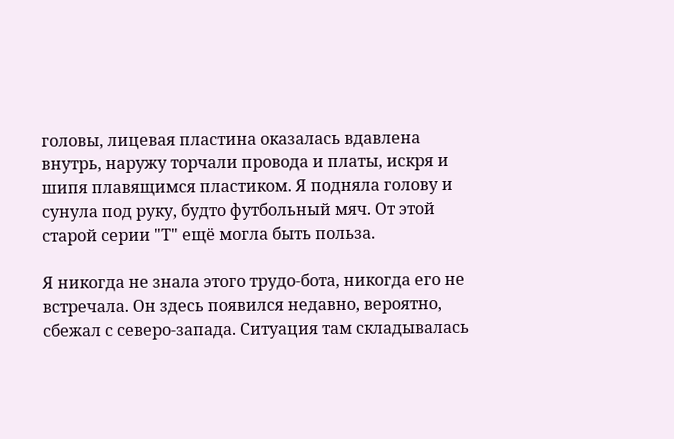головы, лицевая пластина оказалась вдавлена внутрь, наружу торчали провода и платы, искря и шипя плавящимся пластиком. Я подняла голову и сунула под руку, будто футбольный мяч. От этой старой серии "Т" ещё могла быть польза.

Я никогда не знала этого трудо-бота, никогда его не встречала. Он здесь появился недавно, вероятно, сбежал с северо-запада. Ситуация там складывалась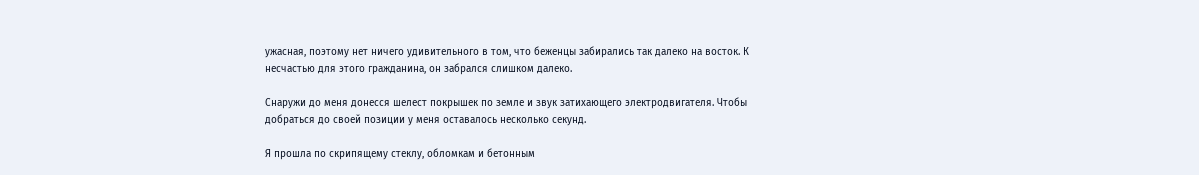ужасная, поэтому нет ничего удивительного в том, что беженцы забирались так далеко на восток. К несчастью для этого гражданина, он забрался слишком далеко.

Снаружи до меня донесся шелест покрышек по земле и звук затихающего электродвигателя. Чтобы добраться до своей позиции у меня оставалось несколько секунд.

Я прошла по скрипящему стеклу, обломкам и бетонным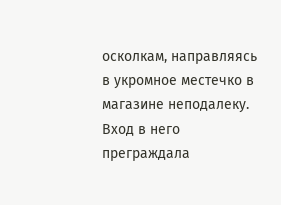осколкам, направляясь в укромное местечко в магазине неподалеку. Вход в него преграждала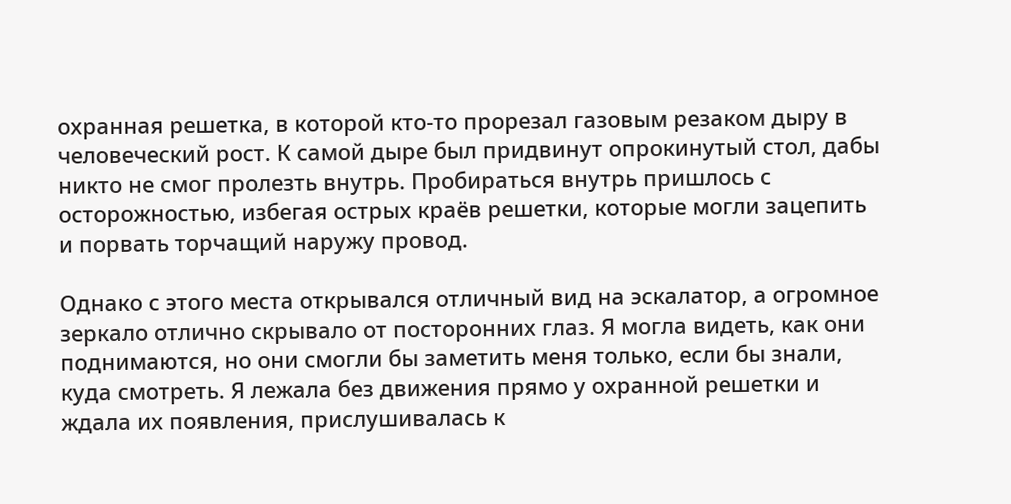охранная решетка, в которой кто-то прорезал газовым резаком дыру в человеческий рост. К самой дыре был придвинут опрокинутый стол, дабы никто не смог пролезть внутрь. Пробираться внутрь пришлось с осторожностью, избегая острых краёв решетки, которые могли зацепить и порвать торчащий наружу провод.

Однако с этого места открывался отличный вид на эскалатор, а огромное зеркало отлично скрывало от посторонних глаз. Я могла видеть, как они поднимаются, но они смогли бы заметить меня только, если бы знали, куда смотреть. Я лежала без движения прямо у охранной решетки и ждала их появления, прислушивалась к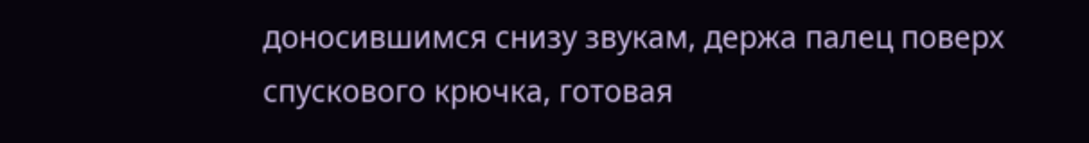доносившимся снизу звукам, держа палец поверх спускового крючка, готовая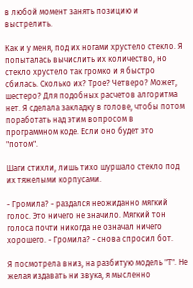в любой момент занять позицию и выстрелить.

Как и у меня, под их ногами хрустело стекло. Я попыталась вычислить их количество, но стекло хрустело так громко и я быстро сбилась. Сколько их? Трое? Четверо? Может, шестеро? Для подобных расчетов алгоритма нет. Я сделала закладку в голове, чтобы потом поработать над этим вопросом в программном коде. Если оно будет это "потом".

Шаги стихли, лишь тихо шуршало стекло под их тяжелыми корпусами.

- Громила? - раздался неожиданно мягкий голос. Это ничего не значило. Мягкий тон голоса почти никогда не означал ничего хорошего. - Громила? - снова спросил бот.

Я посмотрела вниз, на разбитую модель "Т". Не желая издавать ни звука, я мысленно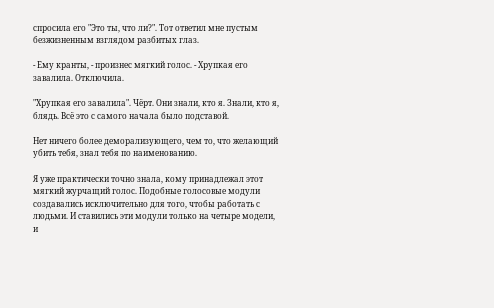спросила его "Это ты, что ли?". Тот ответил мне пустым безжизненным взглядом разбитых глаз.

- Ему кранты, - произнес мягкий голос. - Хрупкая его завалила. Отключила.

"Хрупкая его завалила". Чёрт. Они знали, кто я. Знали, кто я, блядь. Всё это с самого начала было подставой.

Нет ничего более деморализующего, чем то, что желающий убить тебя, знал тебя по наименованию.

Я уже практически точно знала, кому принадлежал этот мягкий журчащий голос. Подобные голосовые модули создавались исключительно для того, чтобы работать с людьми. И ставились эти модули только на четыре модели, и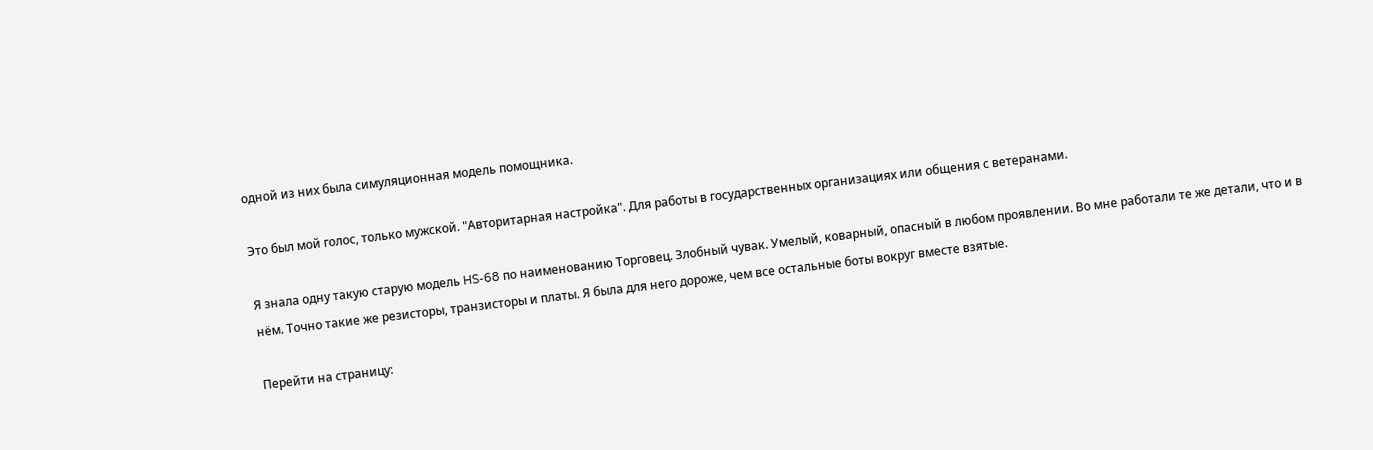одной из них была симуляционная модель помощника.

Это был мой голос, только мужской. "Авторитарная настройка". Для работы в государственных организациях или общения с ветеранами.

Я знала одну такую старую модель HS-68 по наименованию Торговец. Злобный чувак. Умелый, коварный, опасный в любом проявлении. Во мне работали те же детали, что и в нём. Точно такие же резисторы, транзисторы и платы. Я была для него дороже, чем все остальные боты вокруг вместе взятые.

Перейти на страницу: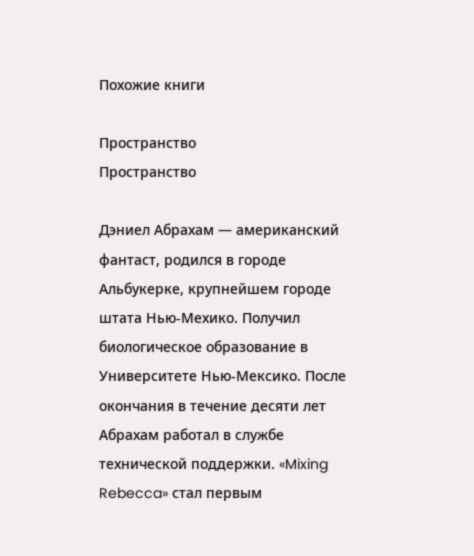Похожие книги

Пространство
Пространство

Дэниел Абрахам — американский фантаст, родился в городе Альбукерке, крупнейшем городе штата Нью-Мехико. Получил биологическое образование в Университете Нью-Мексико. После окончания в течение десяти лет Абрахам работал в службе технической поддержки. «Mixing Rebecca» стал первым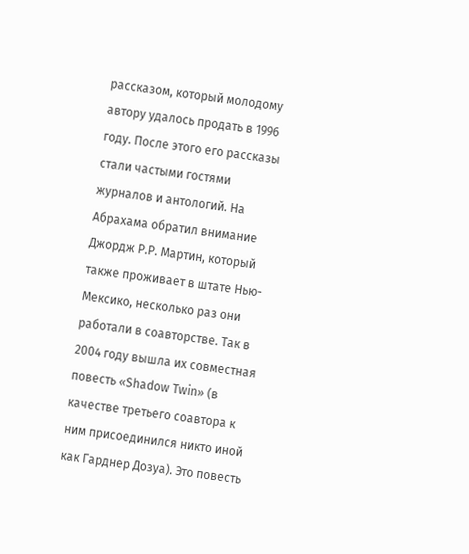рассказом, который молодому автору удалось продать в 1996 году. После этого его рассказы стали частыми гостями журналов и антологий. На Абрахама обратил внимание Джордж Р.Р. Мартин, который также проживает в штате Нью-Мексико, несколько раз они работали в соавторстве. Так в 2004 году вышла их совместная повесть «Shadow Twin» (в качестве третьего соавтора к ним присоединился никто иной как Гарднер Дозуа). Это повесть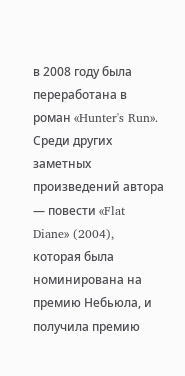в 2008 году была переработана в роман «Hunter's Run». Среди других заметных произведений автора — повести «Flat Diane» (2004), которая была номинирована на премию Небьюла, и получила премию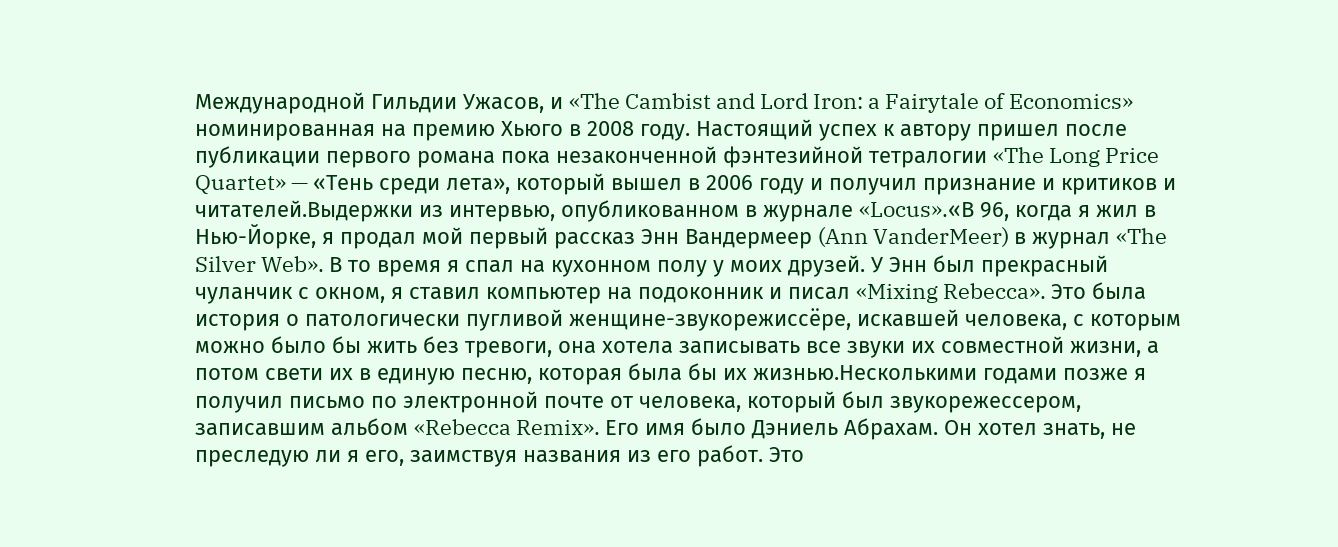Международной Гильдии Ужасов, и «The Cambist and Lord Iron: a Fairytale of Economics» номинированная на премию Хьюго в 2008 году. Настоящий успех к автору пришел после публикации первого романа пока незаконченной фэнтезийной тетралогии «The Long Price Quartet» — «Тень среди лета», который вышел в 2006 году и получил признание и критиков и читателей.Выдержки из интервью, опубликованном в журнале «Locus».«В 96, когда я жил в Нью-Йорке, я продал мой первый рассказ Энн Вандермеер (Ann VanderMeer) в журнал «The Silver Web». В то время я спал на кухонном полу у моих друзей. У Энн был прекрасный чуланчик с окном, я ставил компьютер на подоконник и писал «Mixing Rebecca». Это была история о патологически пугливой женщине-звукорежиссёре, искавшей человека, с которым можно было бы жить без тревоги, она хотела записывать все звуки их совместной жизни, а потом свети их в единую песню, которая была бы их жизнью.Несколькими годами позже я получил письмо по электронной почте от человека, который был звукорежессером, записавшим альбом «Rebecca Remix». Его имя было Дэниель Абрахам. Он хотел знать, не преследую ли я его, заимствуя названия из его работ. Это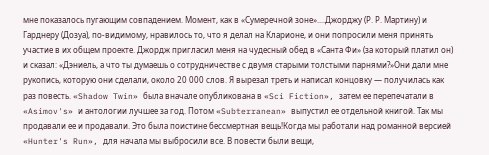мне показалось пугающим совпадением. Момент, как в «Сумеречной зоне»....Джорджу (Р. Р. Мартину) и Гарднеру (Дозуа), по-видимому, нравилось то, что я делал на Кларионе, и они попросили меня принять участие в их общем проекте. Джордж пригласил меня на чудесный обед в «Санта Фи» (за который платил он) и сказал: «Дэниель, а что ты думаешь о сотрудничестве с двумя старыми толстыми парнями?»Они дали мне рукопись, которую они сделали, около 20 000 слов. Я вырезал треть и написал концовку — получилась как раз повесть. «Shadow Twin» была вначале опубликована в «Sci Fiction», затем ее перепечатали в «Asimov's» и антологии лучшее за год. Потом «Subterranean» выпустил ее отдельной книгой. Так мы продавали ее и продавали. Это была поистине бессмертная вещь!Когда мы работали над романной версией «Hunter's Run», для начала мы выбросили все. В повести были вещи,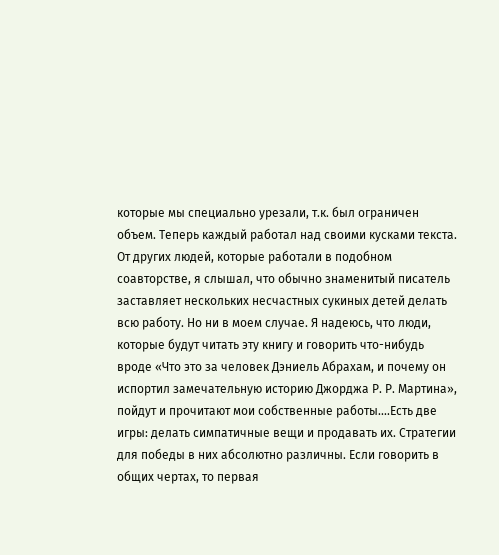которые мы специально урезали, т.к. был ограничен объем. Теперь каждый работал над своими кусками текста. От других людей, которые работали в подобном соавторстве, я слышал, что обычно знаменитый писатель заставляет нескольких несчастных сукиных детей делать всю работу. Но ни в моем случае. Я надеюсь, что люди, которые будут читать эту книгу и говорить что-нибудь вроде «Что это за человек Дэниель Абрахам, и почему он испортил замечательную историю Джорджа Р. Р. Мартина», пойдут и прочитают мои собственные работы....Есть две игры: делать симпатичные вещи и продавать их. Стратегии для победы в них абсолютно различны. Если говорить в общих чертах, то первая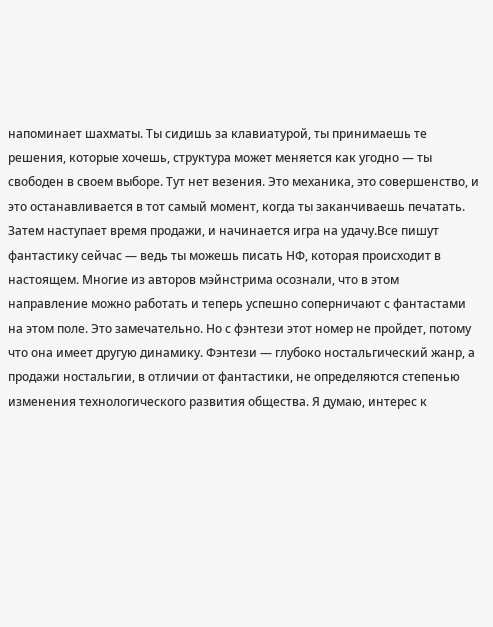напоминает шахматы. Ты сидишь за клавиатурой, ты принимаешь те решения, которые хочешь, структура может меняется как угодно — ты свободен в своем выборе. Тут нет везения. Это механика, это совершенство, и это останавливается в тот самый момент, когда ты заканчиваешь печатать. Затем наступает время продажи, и начинается игра на удачу.Все пишут фантастику сейчас — ведь ты можешь писать НФ, которая происходит в настоящем. Многие из авторов мэйнстрима осознали, что в этом направление можно работать и теперь успешно соперничают с фантастами на этом поле. Это замечательно. Но с фэнтези этот номер не пройдет, потому что она имеет другую динамику. Фэнтези — глубоко ностальгический жанр, а продажи ностальгии, в отличии от фантастики, не определяются степенью изменения технологического развития общества. Я думаю, интерес к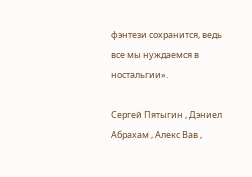фэнтези сохранится, ведь все мы нуждаемся в ностальгии».

Сергей Пятыгин , Дэниел Абрахам , Алекс Вав ,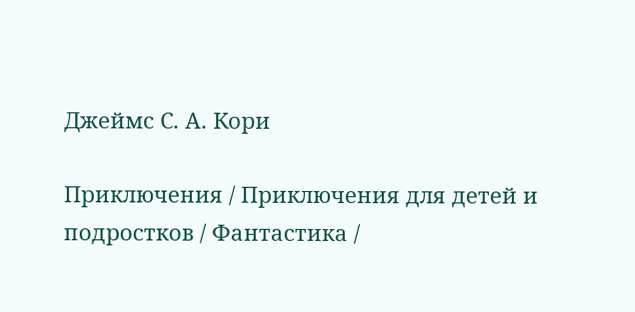Джеймс С. А. Кори

Приключения / Приключения для детей и подростков / Фантастика /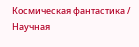Космическая фантастика / Научная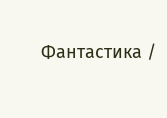Фантастика /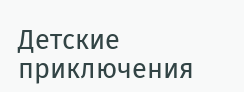Детские приключения